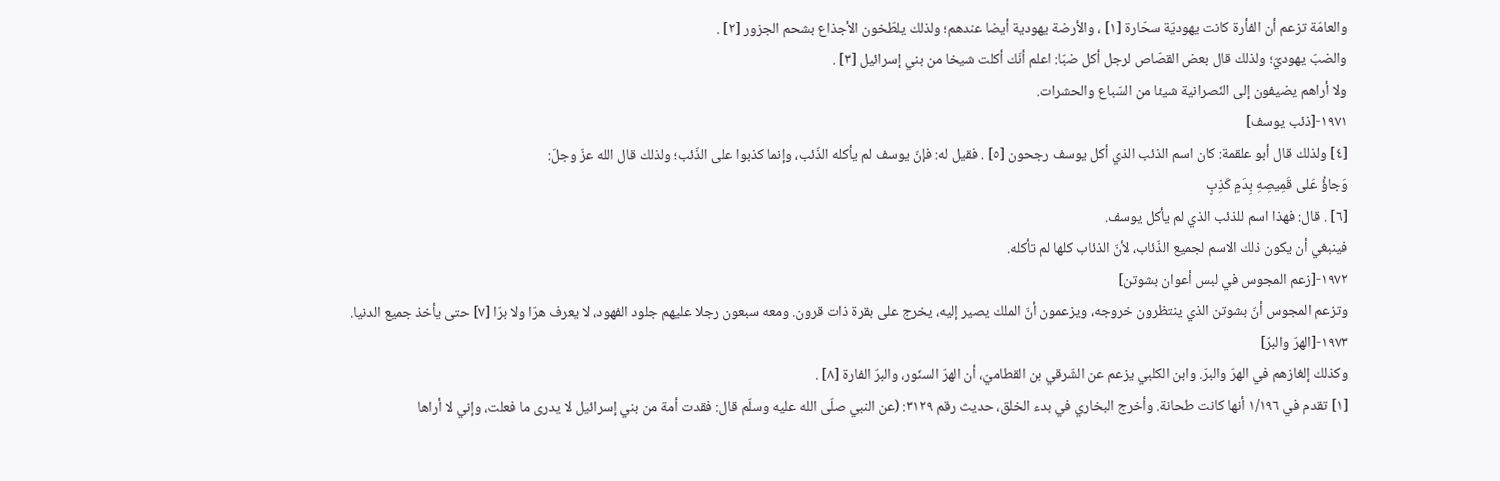والعامّة تزعم أن الفأرة كانت يهوديّة سحّارة [١] ، والأرضة يهودية أيضا عندهم؛ ولذلك يلطّخون الأجذاع بشحم الجزور [٢] .
والضبّ يهوديّ؛ ولذلك قال بعض القصّاص لرجل أكل ضبّا: اعلم أنّك أكلت شيخا من بني إسرائيل [٣] .
ولا أراهم يضيفون إلى النّصرانية شيئا من السّباع والحشرات.
١٩٧١-[ذئب يوسف]
[٤] ولذلك قال أبو علقمة: كان اسم الذئب الذي أكل يوسف رجحون [٥] . فقيل له: فإنّ يوسف لم يأكله الذّئب، وإنما كذبوا على الذّئب؛ ولذلك قال الله عزّ وجلّ:
وَجاؤُ عَلى قَمِيصِهِ بِدَمٍ كَذِبٍ
[٦] . قال: فهذا اسم للذئب الذي لم يأكل يوسف.
فينبغي أن يكون ذلك الاسم لجميع الذّئاب، لأنّ الذئاب كلها لم تأكله.
١٩٧٢-[زعم المجوس في لبس أعوان بشوتن]
وتزعم المجوس أنّ بشوتن الذي ينتظرون خروجه، ويزعمون أنّ الملك يصير إليه، يخرج على بقرة ذات قرون. ومعه سبعون رجلا عليهم جلود الفهود، لا يعرف هرّا ولا برّا [٧] حتى يأخذ جميع الدنيا.
١٩٧٣-[الهرّ والبرّ]
وكذلك إلغازهم في الهرّ والبرّ. وابن الكلبي يزعم عن الشّرقي بن القطاميّ، أن الهرّ السنّور، والبرّ الفارة [٨] .
[١] تقدم في ١/١٩٦ أنها كانت طحانة. وأخرج البخاري في بدء الخلق، حديث رقم ٣١٢٩: (عن النبي صلّى الله عليه وسلّم قال: فقدت أمة من بني إسرائيل لا يدرى ما فعلت، وإني لا أراها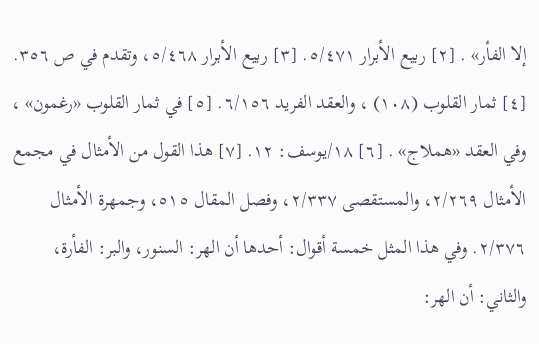إلا الفأر» . [٢] ربيع الأبرار ٥/٤٧١. [٣] ربيع الأبرار ٥/٤٦٨، وتقدم في ص ٣٥٦. [٤] ثمار القلوب (١٠٨) ، والعقد الفريد ٦/١٥٦. [٥] في ثمار القلوب «رغمون» ، وفي العقد «هملاج» . [٦] ١٨/يوسف: ١٢. [٧] هذا القول من الأمثال في مجمع الأمثال ٢/٢٦٩، والمستقصى ٢/٣٣٧، وفصل المقال ٥١٥، وجمهرة الأمثال ٢/٣٧٦. وفي هذا المثل خمسة أقوال: أحدها أن الهر: السنور، والبر: الفأرة، والثاني: أن الهر: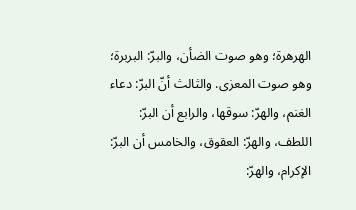الهرهرة؛ وهو صوت الضأن، والبرّ: البربرة؛ وهو صوت المعزى. والثالث أنّ البرّ: دعاء الغنم، والهرّ: سوقها، والرابع أن البرّ: اللطف، والهرّ: العقوق، والخامس أن البرّ: الإكرام، والهرّ: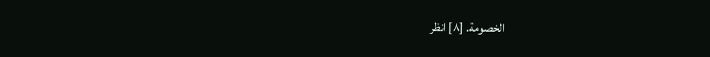الخصومة. [٨] انظر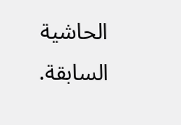الحاشية السابقة.